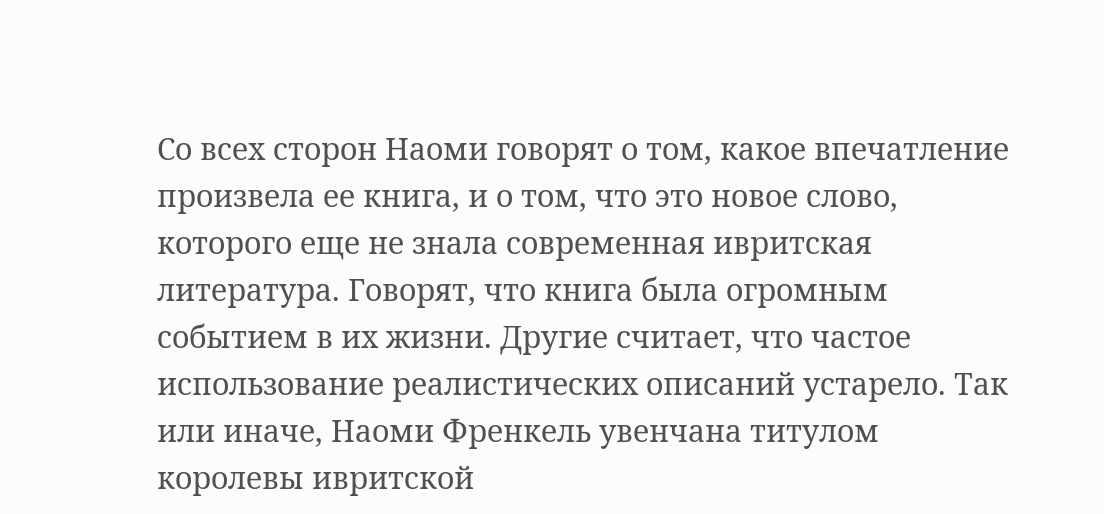Со всех сторон Наоми говорят о том, какое впечатление произвела ее книга, и о том, что это новое слово, которого еще не знала современная ивритская литература. Говорят, что книга была огромным событием в их жизни. Другие считает, что частое использование реалистических описаний устарело. Так или иначе, Наоми Френкель увенчана титулом королевы ивритской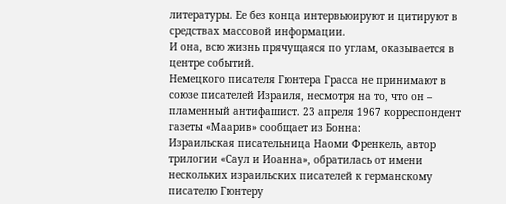литературы. Ее без конца интервьюируют и цитируют в средствах массовой информации.
И она, всю жизнь прячущаяся по углам, оказывается в центре событий.
Немецкого писателя Гюнтера Грасса не принимают в союзе писателей Израиля, несмотря на то, что он – пламенный антифашист. 23 апреля 1967 корреспондент газеты «Маарив» сообщает из Бонна:
Израильская писательница Наоми Френкель, автор трилогии «Саул и Иоанна», обратилась от имени нескольких израильских писателей к германскому писателю Гюнтеру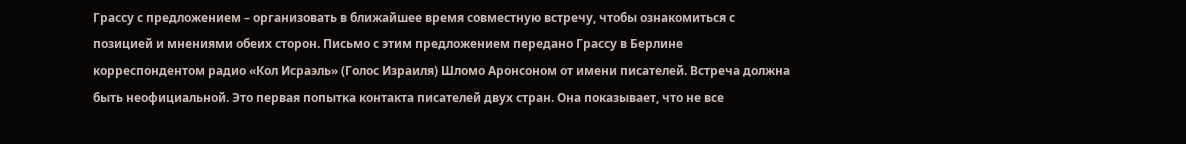Грассу с предложением – организовать в ближайшее время совместную встречу, чтобы ознакомиться с позицией и мнениями обеих сторон. Письмо с этим предложением передано Грассу в Берлине корреспондентом радио «Кол Исраэль» (Голос Израиля) Шломо Аронсоном от имени писателей. Встреча должна быть неофициальной. Это первая попытка контакта писателей двух стран. Она показывает, что не все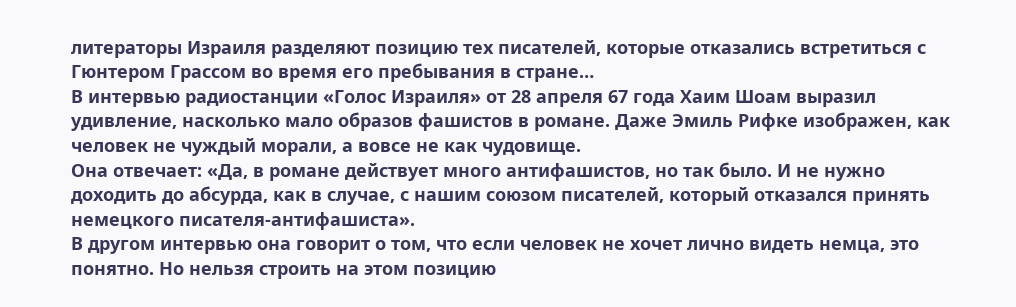литераторы Израиля разделяют позицию тех писателей, которые отказались встретиться с Гюнтером Грассом во время его пребывания в стране…
В интервью радиостанции «Голос Израиля» от 28 апреля 67 года Хаим Шоам выразил удивление, насколько мало образов фашистов в романе. Даже Эмиль Рифке изображен, как человек не чуждый морали, а вовсе не как чудовище.
Она отвечает: «Да, в романе действует много антифашистов, но так было. И не нужно доходить до абсурда, как в случае, с нашим союзом писателей, который отказался принять немецкого писателя-антифашиста».
В другом интервью она говорит о том, что если человек не хочет лично видеть немца, это понятно. Но нельзя строить на этом позицию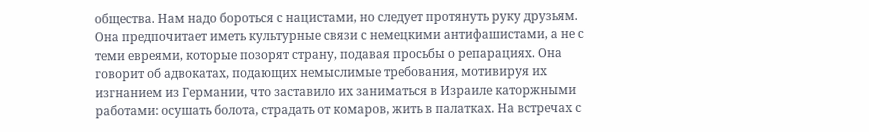общества. Нам надо бороться с нацистами, но следует протянуть руку друзьям. Она предпочитает иметь культурные связи с немецкими антифашистами, а не с теми евреями, которые позорят страну, подавая просьбы о репарациях. Она говорит об адвокатах, подающих немыслимые требования, мотивируя их изгнанием из Германии, что заставило их заниматься в Израиле каторжными работами: осушать болота, страдать от комаров, жить в палатках. На встречах с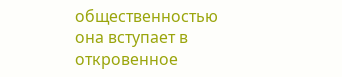общественностью она вступает в откровенное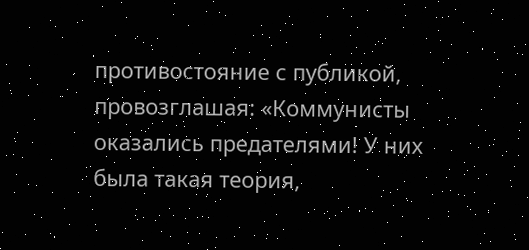противостояние с публикой, провозглашая: «Коммунисты оказались предателями! У них была такая теория,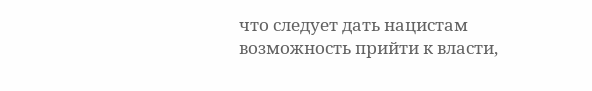что следует дать нацистам возможность прийти к власти,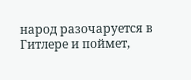народ разочаруется в Гитлере и поймет,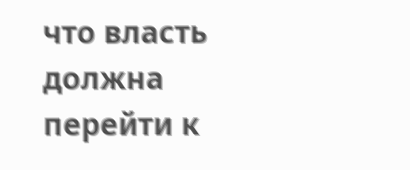что власть должна перейти к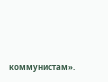коммунистам».